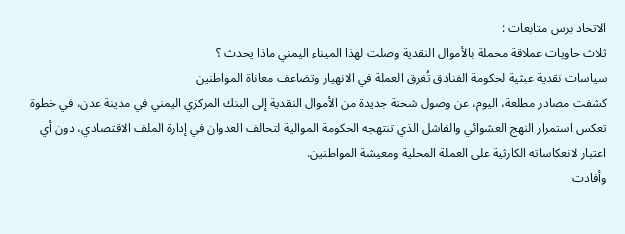الاتحاد برس متابعات :
ثلاث حاويات عملاقة محملة بالأموال النقدية وصلت لهذا الميناء اليمني ماذا يحدث ؟
سياسات نقدية عبثية لحكومة الفنادق تُغرق العملة في الانهيار وتضاعف معاناة المواطنين
كشفت مصادر مطلعة، اليوم، عن وصول شحنة جديدة من الأموال النقدية إلى البنك المركزي اليمني في مدينة عدن، في خطوة تعكس استمرار النهج العشوائي والفاشل الذي تنتهجه الحكومة الموالية لتحالف العدوان في إدارة الملف الاقتصادي، دون أي اعتبار لانعكاساته الكارثية على العملة المحلية ومعيشة المواطنين.
وأفادت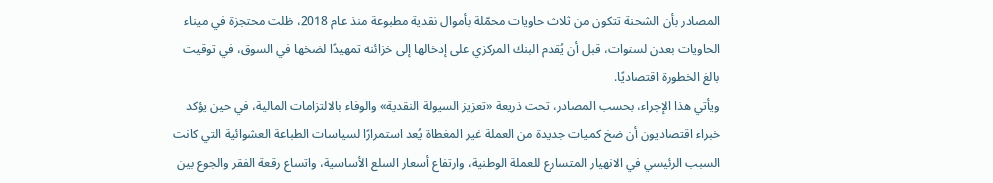المصادر بأن الشحنة تتكون من ثلاث حاويات محمّلة بأموال نقدية مطبوعة منذ عام 2018، ظلت محتجزة في ميناء الحاويات بعدن لسنوات، قبل أن يُقدم البنك المركزي على إدخالها إلى خزائنه تمهيدًا لضخها في السوق، في توقيت بالغ الخطورة اقتصاديًا.
ويأتي هذا الإجراء، بحسب المصادر، تحت ذريعة «تعزيز السيولة النقدية» والوفاء بالالتزامات المالية، في حين يؤكد خبراء اقتصاديون أن ضخ كميات جديدة من العملة غير المغطاة يُعد استمرارًا لسياسات الطباعة العشوائية التي كانت السبب الرئيسي في الانهيار المتسارع للعملة الوطنية، وارتفاع أسعار السلع الأساسية، واتساع رقعة الفقر والجوع بين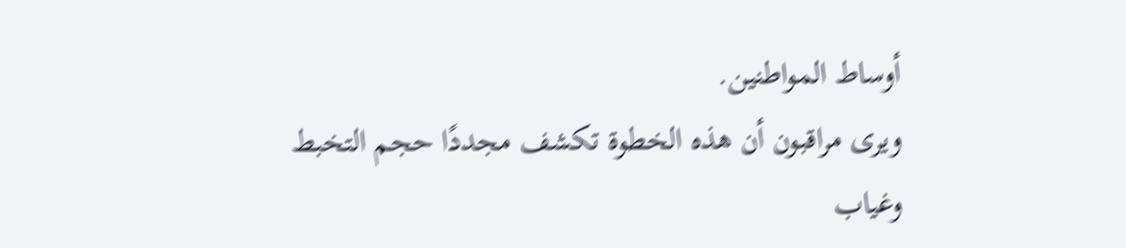أوساط المواطنين.
ويرى مراقبون أن هذه الخطوة تكشف مجددًا حجم التخبط وغياب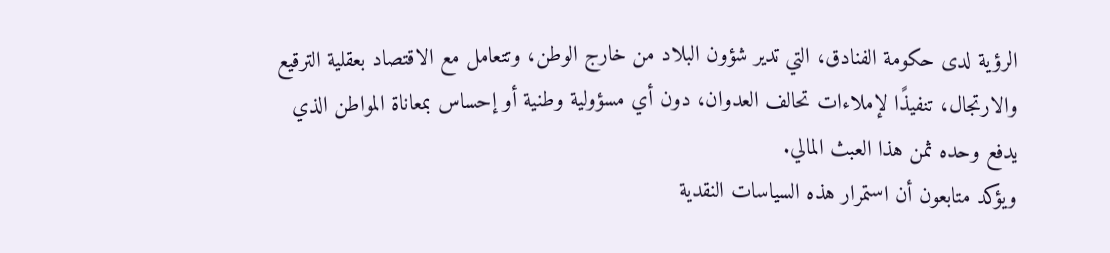الرؤية لدى حكومة الفنادق، التي تدير شؤون البلاد من خارج الوطن، وتتعامل مع الاقتصاد بعقلية الترقيع والارتجال، تنفيذًا لإملاءات تحالف العدوان، دون أي مسؤولية وطنية أو إحساس بمعاناة المواطن الذي يدفع وحده ثمن هذا العبث المالي.
ويؤكد متابعون أن استمرار هذه السياسات النقدية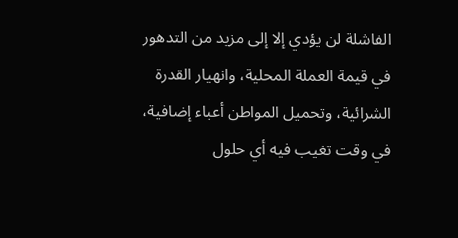الفاشلة لن يؤدي إلا إلى مزيد من التدهور في قيمة العملة المحلية، وانهيار القدرة الشرائية، وتحميل المواطن أعباء إضافية، في وقت تغيب فيه أي حلول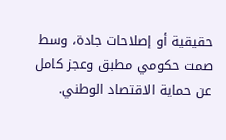حقيقية أو إصلاحات جادة، وسط صمت حكومي مطبق وعجز كامل عن حماية الاقتصاد الوطني.